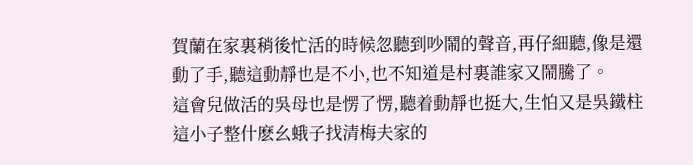賀蘭在家裏稍後忙活的時候忽聽到吵鬧的聲音,再仔細聽,像是還動了手,聽這動靜也是不小,也不知道是村裏誰家又鬧騰了。
這會兒做活的吳母也是愣了愣,聽着動靜也挺大,生怕又是吳鐵柱這小子整什麽幺蛾子找清梅夫家的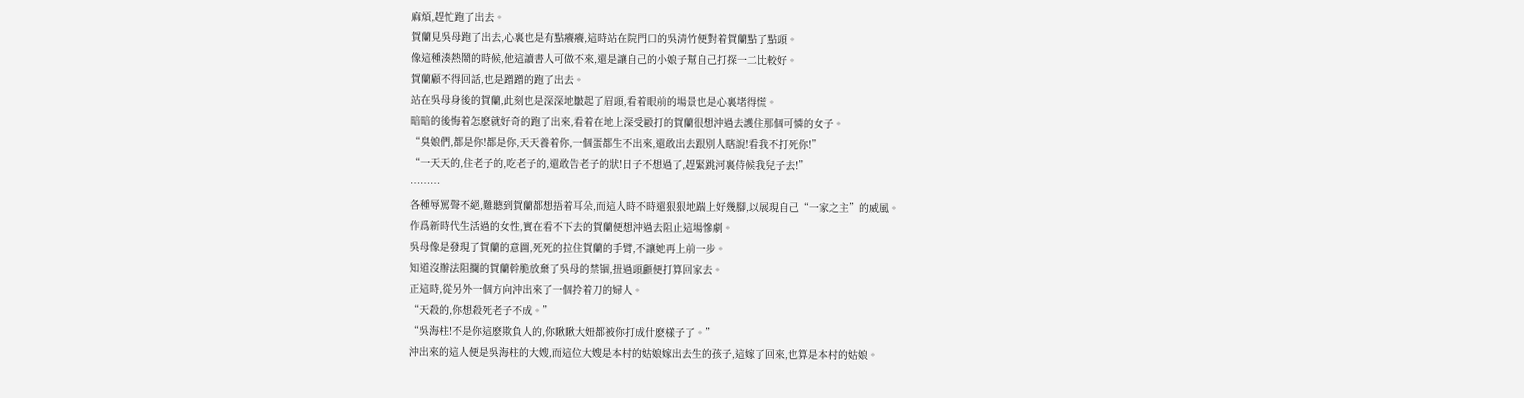麻煩,趕忙跑了出去。
賀蘭見吳母跑了出去,心裏也是有點癢癢,這時站在院門口的吳清竹便對着賀蘭點了點頭。
像這種湊熱鬧的時候,他這讀書人可做不來,還是讓自己的小娘子幫自己打探一二比較好。
賀蘭顧不得回話,也是蹭蹭的跑了出去。
站在吳母身後的賀蘭,此刻也是深深地皺起了眉頭,看着眼前的場景也是心裏堵得慌。
暗暗的後悔着怎麽就好奇的跑了出來,看着在地上深受毆打的賀蘭很想沖過去護住那個可憐的女子。
“臭娘們,都是你!都是你,天天養着你,一個蛋都生不出來,還敢出去跟别人瞎說!看我不打死你!”
“一天天的,住老子的,吃老子的,還敢告老子的狀!日子不想過了,趕緊跳河裏侍候我兒子去!”
………
各種辱罵聲不絕,難聽到賀蘭都想捂着耳朵,而這人時不時還狠狠地踹上好幾腳,以展現自己“一家之主”的威風。
作爲新時代生活過的女性,實在看不下去的賀蘭便想沖過去阻止這場慘劇。
吳母像是發現了賀蘭的意圖,死死的拉住賀蘭的手臂,不讓她再上前一步。
知道沒辦法阻攔的賀蘭幹脆放棄了吳母的禁锢,扭過頭顱便打算回家去。
正這時,從另外一個方向沖出來了一個拎着刀的婦人。
“天殺的,你想殺死老子不成。”
“吳海柱!不是你這麽欺負人的,你瞅瞅大妞都被你打成什麽樣子了。”
沖出來的這人便是吳海柱的大嫂,而這位大嫂是本村的姑娘嫁出去生的孩子,這嫁了回來,也算是本村的姑娘。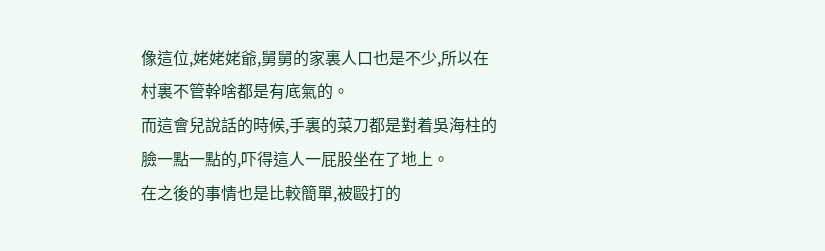像這位,姥姥姥爺,舅舅的家裏人口也是不少,所以在村裏不管幹啥都是有底氣的。
而這會兒說話的時候,手裏的菜刀都是對着吳海柱的臉一點一點的,吓得這人一屁股坐在了地上。
在之後的事情也是比較簡單,被毆打的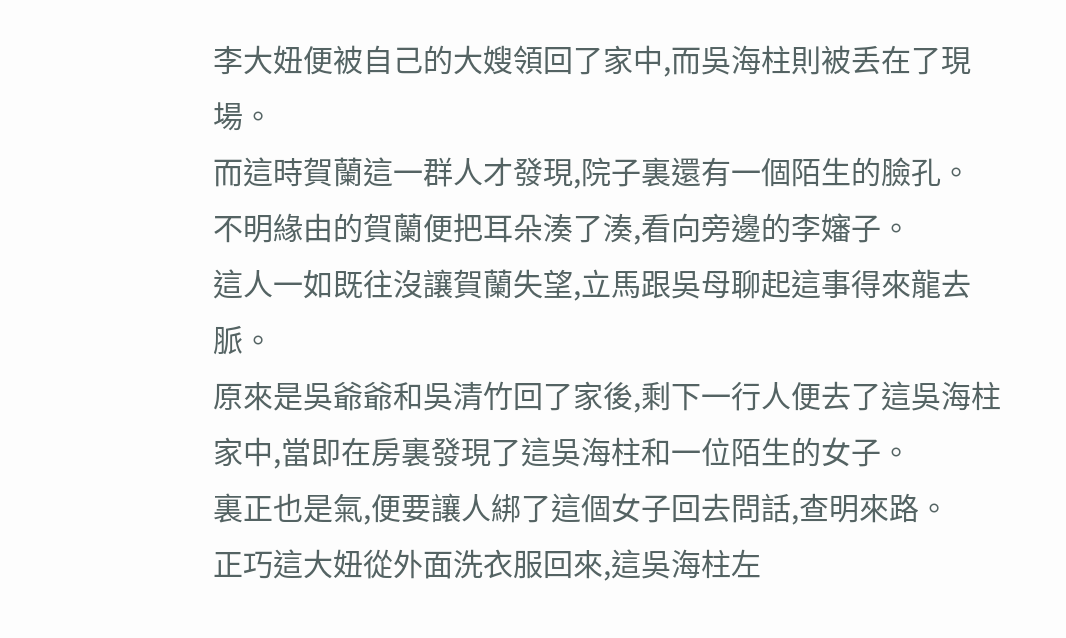李大妞便被自己的大嫂領回了家中,而吳海柱則被丢在了現場。
而這時賀蘭這一群人才發現,院子裏還有一個陌生的臉孔。
不明緣由的賀蘭便把耳朵湊了湊,看向旁邊的李嬸子。
這人一如既往沒讓賀蘭失望,立馬跟吳母聊起這事得來龍去脈。
原來是吳爺爺和吳清竹回了家後,剩下一行人便去了這吳海柱家中,當即在房裏發現了這吳海柱和一位陌生的女子。
裏正也是氣,便要讓人綁了這個女子回去問話,查明來路。
正巧這大妞從外面洗衣服回來,這吳海柱左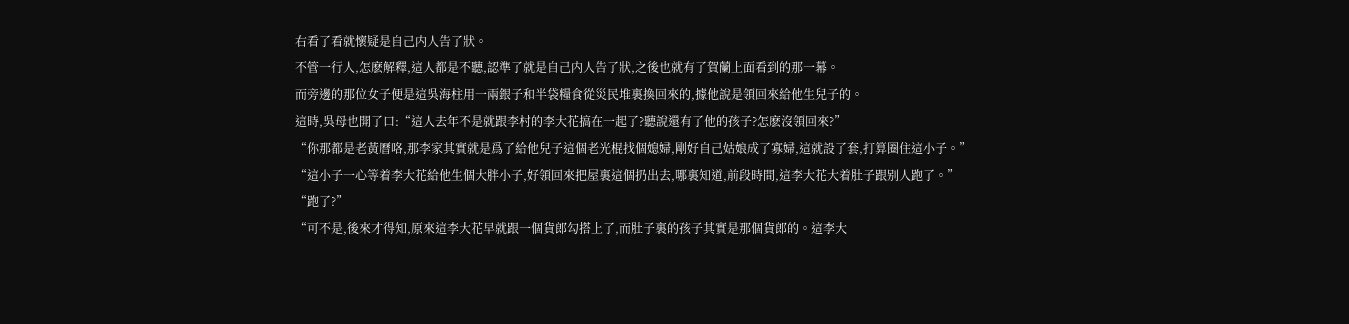右看了看就懷疑是自己内人告了狀。
不管一行人,怎麽解釋,這人都是不聽,認準了就是自己内人告了狀,之後也就有了賀蘭上面看到的那一幕。
而旁邊的那位女子便是這吳海柱用一兩銀子和半袋糧食從災民堆裏換回來的,據他說是領回來給他生兒子的。
這時,吳母也開了口:“這人去年不是就跟李村的李大花搞在一起了?聽說還有了他的孩子?怎麽沒領回來?”
“你那都是老黃曆咯,那李家其實就是爲了給他兒子這個老光棍找個媳婦,剛好自己姑娘成了寡婦,這就設了套,打算圈住這小子。”
“這小子一心等着李大花給他生個大胖小子,好領回來把屋裏這個扔出去,哪裏知道,前段時間,這李大花大着肚子跟别人跑了。”
“跑了?”
“可不是,後來才得知,原來這李大花早就跟一個貨郎勾搭上了,而肚子裏的孩子其實是那個貨郎的。這李大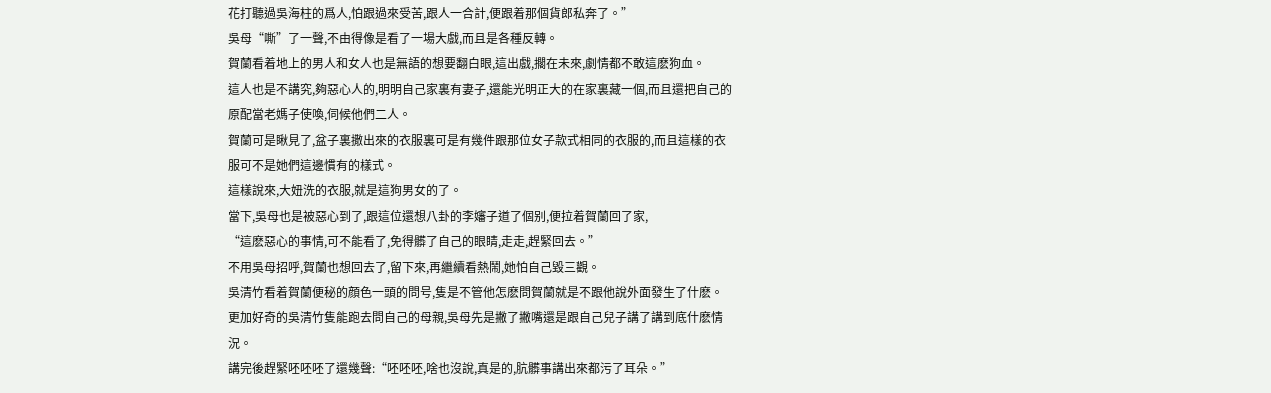花打聽過吳海柱的爲人,怕跟過來受苦,跟人一合計,便跟着那個貨郎私奔了。”
吳母“嘶”了一聲,不由得像是看了一場大戲,而且是各種反轉。
賀蘭看着地上的男人和女人也是無語的想要翻白眼,這出戲,擱在未來,劇情都不敢這麽狗血。
這人也是不講究,夠惡心人的,明明自己家裏有妻子,還能光明正大的在家裏藏一個,而且還把自己的原配當老媽子使喚,伺候他們二人。
賀蘭可是瞅見了,盆子裏撒出來的衣服裏可是有幾件跟那位女子款式相同的衣服的,而且這樣的衣服可不是她們這邊慣有的樣式。
這樣說來,大妞洗的衣服,就是這狗男女的了。
當下,吳母也是被惡心到了,跟這位還想八卦的李嬸子道了個别,便拉着賀蘭回了家,
“這麽惡心的事情,可不能看了,免得髒了自己的眼睛,走走,趕緊回去。”
不用吳母招呼,賀蘭也想回去了,留下來,再繼續看熱鬧,她怕自己毀三觀。
吳清竹看着賀蘭便秘的顔色一頭的問号,隻是不管他怎麽問賀蘭就是不跟他說外面發生了什麽。
更加好奇的吳清竹隻能跑去問自己的母親,吳母先是撇了撇嘴還是跟自己兒子講了講到底什麽情況。
講完後趕緊呸呸呸了還幾聲:“呸呸呸,啥也沒說,真是的,肮髒事講出來都污了耳朵。”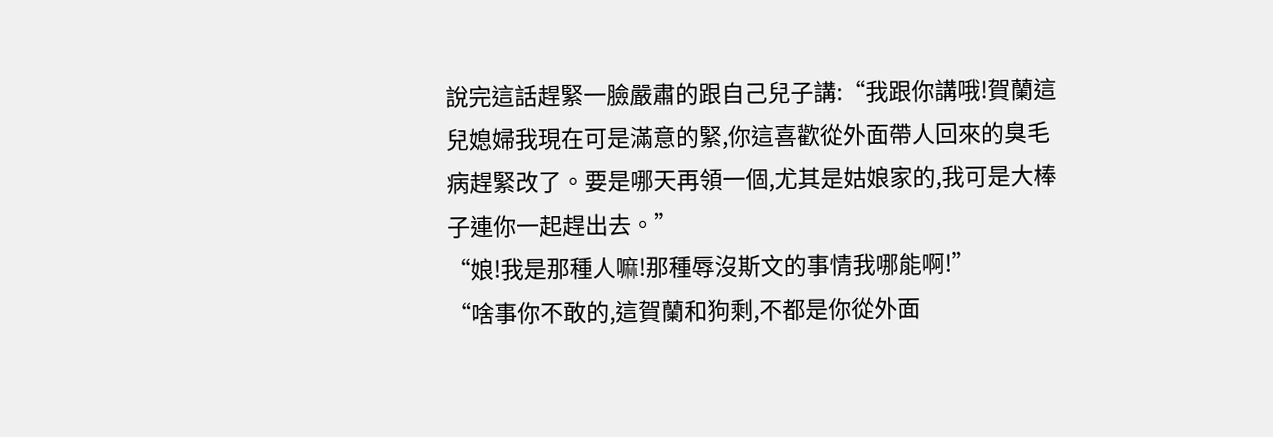說完這話趕緊一臉嚴肅的跟自己兒子講:“我跟你講哦!賀蘭這兒媳婦我現在可是滿意的緊,你這喜歡從外面帶人回來的臭毛病趕緊改了。要是哪天再領一個,尤其是姑娘家的,我可是大棒子連你一起趕出去。”
“娘!我是那種人嘛!那種辱沒斯文的事情我哪能啊!”
“啥事你不敢的,這賀蘭和狗剩,不都是你從外面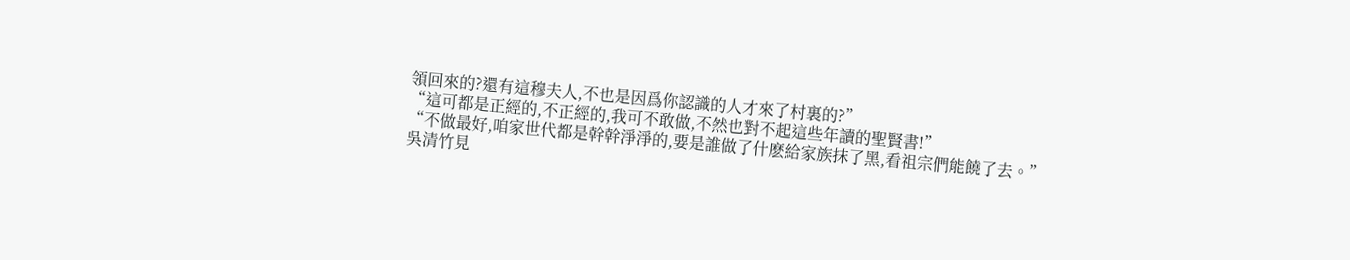領回來的?還有這穆夫人,不也是因爲你認識的人才來了村裏的?”
“這可都是正經的,不正經的,我可不敢做,不然也對不起這些年讀的聖賢書!”
“不做最好,咱家世代都是幹幹淨淨的,要是誰做了什麽給家族抹了黑,看祖宗們能饒了去。”
吳清竹見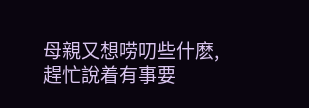母親又想唠叨些什麽,趕忙說着有事要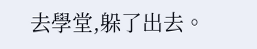去學堂,躲了出去。